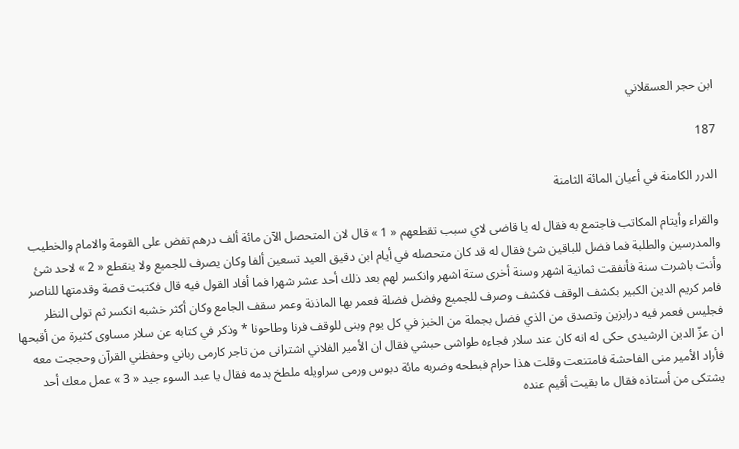ابن حجر العسقلاني

187

الدرر الكامنة في أعيان المائة الثامنة

والقراء وأيتام المكاتب فاجتمع به فقال له يا قاضى لاي سبب تقطعهم « 1 » قال لان المتحصل الآن مائة ألف درهم تفض على القومة والامام والخطيب والمدرسين والطلبة فما فضل للباقين شئ فقال له قد كان متحصله في أيام ابن دقيق العيد تسعين ألفا وكان يصرف للجميع ولا ينقطع « 2 » لاحد شئ وأنت باشرت سنة فأنفقت ثمانية اشهر وسنة أخرى ستة اشهر وانكسر لهم بعد ذلك أحد عشر شهرا فما أفاد القول فيه قال فكتبت قصة وقدمتها للناصر فامر كريم الدين الكبير بكشف الوقف فكشف وصرف للجميع وفضل فضلة فعمر بها الماذنة وعمر سقف الجامع وكان أكثر خشبه انكسر ثم تولى النظر فجليس فعمر فيه درابزين وتصدق من الذي فضل بجملة من الخبز في كل يوم وبنى للوقف فرنا وطاحونا * وذكر في كتابه عن سلار مساوى كثيرة من أقبحها ان عزّ الدين الرشيدى حكى له انه كان عند سلار فجاءه طواشى حبشي فقال ان الأمير الفلاني اشترانى من تاجر كارمى رباني وحفظني القرآن وحججت معه فأراد الأمير منى الفاحشة فامتنعت وقلت هذا حرام فبطحه وضربه مائة دبوس ورمى سراويله ملطخ بدمه فقال يا عبد السوء جيد « 3 » عمل معك أحد يشتكى من أستاذه فقال ما بقيت أقيم عنده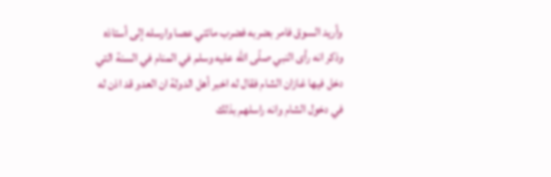وأريد السوق فامر بضربه فضرب مائتي عصا وارسله إلى أستاذه وذكر انه رأى النبي صلّى اللّه عليه وسلم في المنام في السنة التي دخل فيها غازان الشام فقال له اخبر أهل الدولة ان العدو قد اذن له في دخول الشام وانه راسلهم بذلك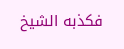فكذبه الشيخ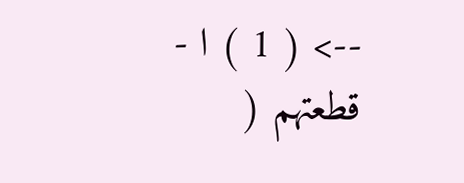--> ( 1 ) ا - قطعتهم (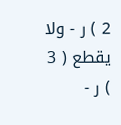2 ) ر - ولا يقطع ( 3 ) ر -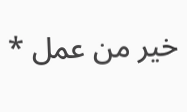خير من عمل *